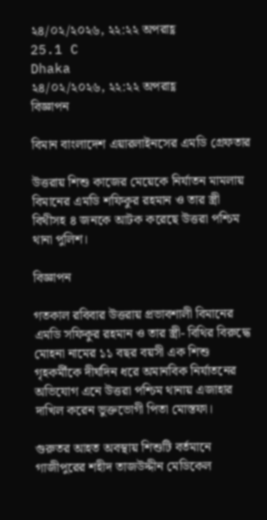২৪/০২/২০২৬, ২২:২২ অপরাহ্ণ
25.1 C
Dhaka
২৪/০২/২০২৬, ২২:২২ অপরাহ্ণ
বিজ্ঞাপন

বিমান বাংলাদেশ এয়ারলাইনসের এমডি গ্রেফতার

উত্তরায় শিশু কাজের মেয়েকে নির্যাতন মামলায় বিমানের এমডি শফিকুর রহমান ও তার স্ত্রী বিথীসহ ৪ জনকে আটক করেছে উত্তরা পশ্চিম থানা পুলিশ।

বিজ্ঞাপন

গতকাল রবিবার উত্তরায় প্রভাবশালী বিমানের এমডি সফিকুর রহমান ও তার স্ত্রী- বিথির বিরুদ্ধে মোহনা নামের ১১ বছর বয়সী এক শিশু গৃহকর্মীকে দীর্ঘদিন ধরে অমানবিক নির্যাতনের অভিযোগ এনে উত্তরা পশ্চিম থানায় এজাহার দাখিল করেন ভুক্তভোগী পিতা মোস্তফা।

গুরুতর আহত অবস্থায় শিশুটি বর্তমানে গাজীপুরের শহীদ তাজউদ্দীন মেডিকেল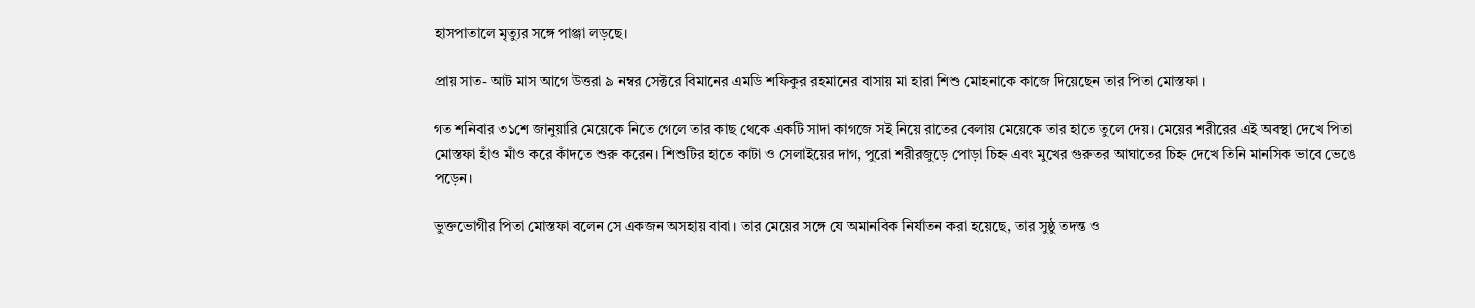হাসপাতালে মৃত্যুর সঙ্গে পাঞ্জা লড়ছে।

প্রায় সাত- আট মাস আগে উত্তরা ৯ নম্বর সেক্টরে বিমানের এমডি শফিকুর রহমানের বাসায় মা হারা শিশু মোহনাকে কাজে দিয়েছেন তার পিতা মোস্তফা ।

গত শনিবার ৩১শে জানুয়ারি মেয়েকে নিতে গেলে তার কাছ থেকে একটি সাদা কাগজে সই নিয়ে রাতের বেলায় মেয়েকে তার হাতে তুলে দেয়। মেয়ের শরীরের এই অবস্থা দেখে পিতা মোস্তফা হাঁও মাঁও করে কাঁদতে শুরু করেন। শিশুটির হাতে কাটা ও সেলাইয়ের দাগ, পুরো শরীরজুড়ে পোড়া চিহ্ন এবং মুখের গুরুতর আঘাতের চিহ্ন দেখে তিনি মানসিক ভাবে ভেঙে পড়েন।

ভুক্তভোগীর পিতা মোস্তফা বলেন সে একজন অসহায় বাবা। তার মেয়ের সঙ্গে যে অমানবিক নির্যাতন করা হয়েছে, তার সুষ্ঠু তদন্ত ও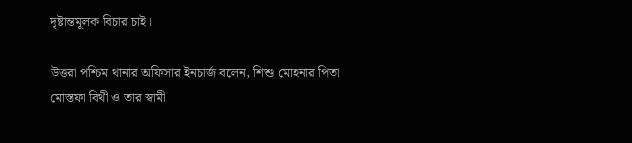দৃষ্টান্তমূলক বিচার চাই।

উত্তরা পশ্চিম থানার অফিসার ইনচার্জ বলেন, শিশু মোহনার পিতা মোস্তফা বিথী ও তার স্বামী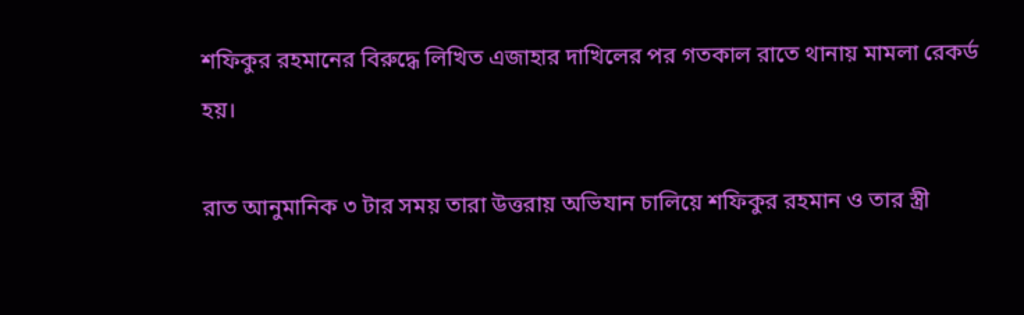শফিকুর রহমানের বিরুদ্ধে লিখিত এজাহার দাখিলের পর গতকাল রাতে থানায় মামলা রেকর্ড হয়।

রাত আনুমানিক ৩ টার সময় তারা উত্তরায় অভিযান চালিয়ে শফিকুর রহমান ও তার স্ত্রী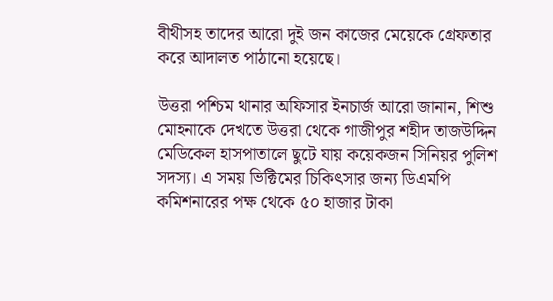বীথীসহ তাদের আরো দুই জন কাজের মেয়েকে গ্রেফতার করে আদালত পাঠানো হয়েছে।

উত্তরা পশ্চিম থানার অফিসার ইনচার্জ আরো জানান, শিশু মোহনাকে দেখতে উত্তরা থেকে গাজীপুর শহীদ তাজউদ্দিন মেডিকেল হাসপাতালে ছুটে যায় কয়েকজন সিনিয়র পুলিশ সদস্য। এ সময় ভিক্টিমের চিকিৎসার জন্য ডিএমপি কমিশনারের পক্ষ থেকে ৫০ হাজার টাকা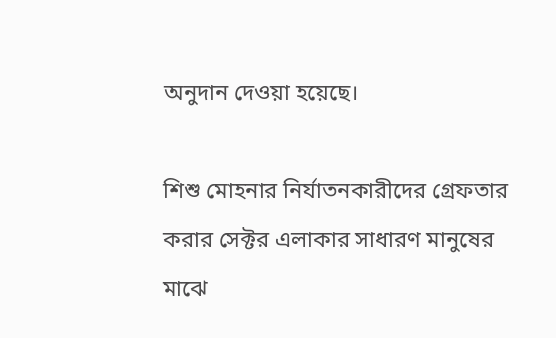অনুদান দেওয়া হয়েছে।

শিশু মোহনার নির্যাতনকারীদের গ্রেফতার করার সেক্টর এলাকার সাধারণ মানুষের মাঝে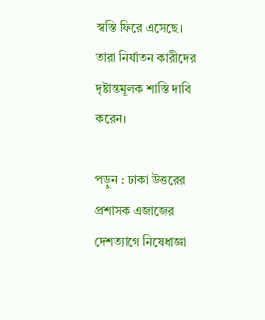স্বস্তি ফিরে এসেছে। তারা নির্যাতন কারীদের দৃষ্টান্তমূলক শাস্তি দাবি করেন।

পড়ুন : ঢাকা উত্তরের প্রশাসক এজাজের দেশত্যাগে নিষেধাজ্ঞা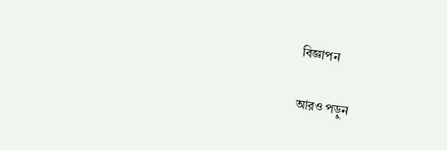বিজ্ঞাপন

আরও পড়ুন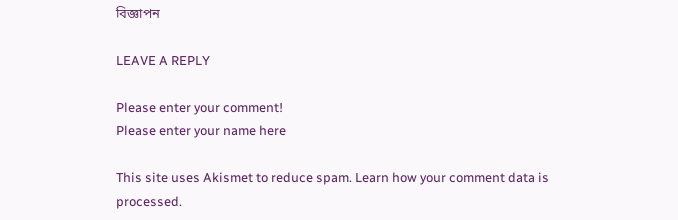বিজ্ঞাপন

LEAVE A REPLY

Please enter your comment!
Please enter your name here

This site uses Akismet to reduce spam. Learn how your comment data is processed.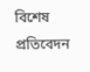বিশেষ প্রতিবেদন